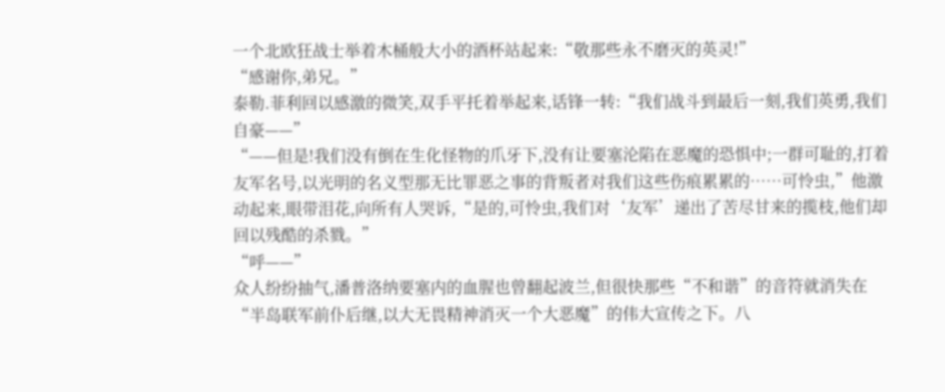一个北欧狂战士举着木桶般大小的酒杯站起来:“敬那些永不磨灭的英灵!”
“感谢你,弟兄。”
泰勒.菲利回以感激的微笑,双手平托着举起来,话锋一转:“我们战斗到最后一刻,我们英勇,我们自豪——”
“——但是!我们没有倒在生化怪物的爪牙下,没有让要塞沦陷在恶魔的恐惧中;一群可耻的,打着友军名号,以光明的名义型那无比罪恶之事的背叛者对我们这些伤痕累累的……可怜虫,”他激动起来,眼带泪花,向所有人哭诉,“是的,可怜虫,我们对‘友军’递出了苦尽甘来的揽枝,他们却回以残酷的杀戮。”
“呼——”
众人纷纷抽气,潘普洛纳要塞内的血腥也曾翻起波兰,但很快那些“不和谐”的音符就消失在“半岛联军前仆后继,以大无畏精神消灭一个大恶魔”的伟大宣传之下。八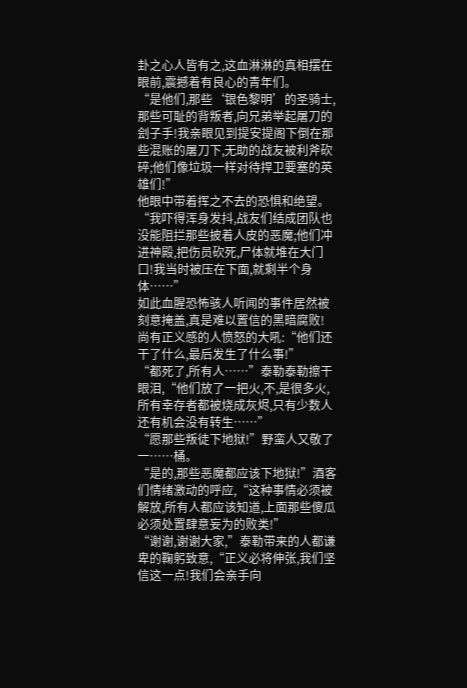卦之心人皆有之,这血淋淋的真相摆在眼前,震撼着有良心的青年们。
“是他们,那些‘银色黎明’的圣骑士,那些可耻的背叛者,向兄弟举起屠刀的刽子手!我亲眼见到提安提阁下倒在那些混账的屠刀下,无助的战友被利斧砍碎;他们像垃圾一样对待捍卫要塞的英雄们!”
他眼中带着挥之不去的恐惧和绝望。
“我吓得浑身发抖,战友们结成团队也没能阻拦那些披着人皮的恶魔;他们冲进神殿,把伤员砍死,尸体就堆在大门口!我当时被压在下面,就剩半个身体……”
如此血腥恐怖骇人听闻的事件居然被刻意掩盖,真是难以置信的黑暗腐败!
尚有正义感的人愤怒的大吼:“他们还干了什么,最后发生了什么事!”
“都死了,所有人……”泰勒泰勒擦干眼泪,“他们放了一把火,不,是很多火,所有幸存者都被烧成灰烬,只有少数人还有机会没有转生……”
“愿那些叛徒下地狱!”野蛮人又敬了一……桶。
“是的,那些恶魔都应该下地狱!”酒客们情绪激动的呼应,“这种事情必须被解放,所有人都应该知道,上面那些傻瓜必须处置肆意妄为的败类!”
“谢谢,谢谢大家,”泰勒带来的人都谦卑的鞠躬致意,“正义必将伸张,我们坚信这一点!我们会亲手向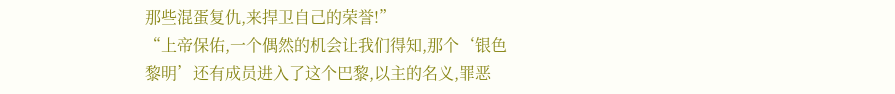那些混蛋复仇,来捍卫自己的荣誉!”
“上帝保佑,一个偶然的机会让我们得知,那个‘银色黎明’还有成员进入了这个巴黎,以主的名义,罪恶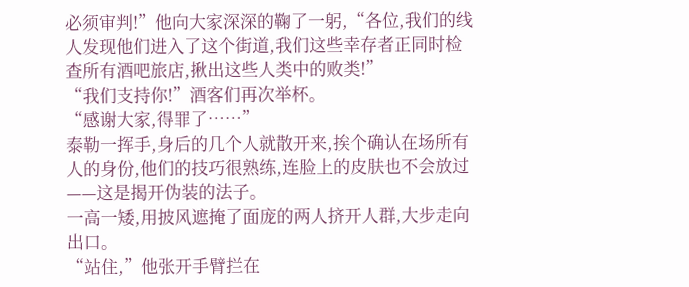必须审判!”他向大家深深的鞠了一躬,“各位,我们的线人发现他们进入了这个街道,我们这些幸存者正同时检查所有酒吧旅店,揪出这些人类中的败类!”
“我们支持你!”酒客们再次举杯。
“感谢大家,得罪了……”
泰勒一挥手,身后的几个人就散开来,挨个确认在场所有人的身份,他们的技巧很熟练,连脸上的皮肤也不会放过——这是揭开伪装的法子。
一高一矮,用披风遮掩了面庞的两人挤开人群,大步走向出口。
“站住,”他张开手臂拦在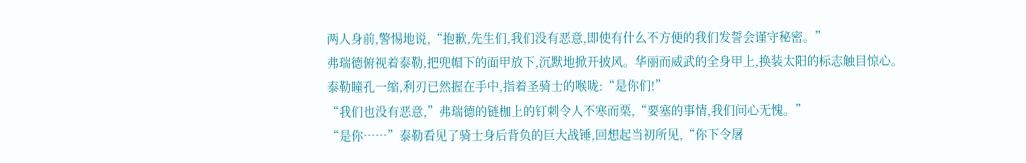两人身前,警惕地说,“抱歉,先生们,我们没有恶意,即使有什么不方便的我们发誓会谨守秘密。”
弗瑞德俯视着泰勒,把兜帽下的面甲放下,沉默地掀开披风。华丽而威武的全身甲上,换装太阳的标志触目惊心。
泰勒瞳孔一缩,利刃已然握在手中,指着圣骑士的喉咙:“是你们!”
“我们也没有恶意,”弗瑞德的链枷上的钉刺令人不寒而栗,“要塞的事情,我们问心无愧。”
“是你……”泰勒看见了骑士身后背负的巨大战锤,回想起当初所见,“你下令屠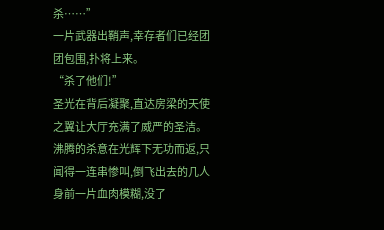杀……”
一片武器出鞘声,幸存者们已经团团包围,扑将上来。
“杀了他们!”
圣光在背后凝聚,直达房梁的天使之翼让大厅充满了威严的圣洁。
沸腾的杀意在光辉下无功而返,只闻得一连串惨叫,倒飞出去的几人身前一片血肉模糊,没了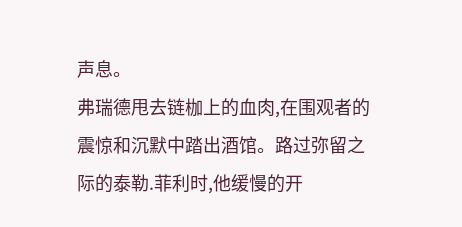声息。
弗瑞德甩去链枷上的血肉,在围观者的震惊和沉默中踏出酒馆。路过弥留之际的泰勒.菲利时,他缓慢的开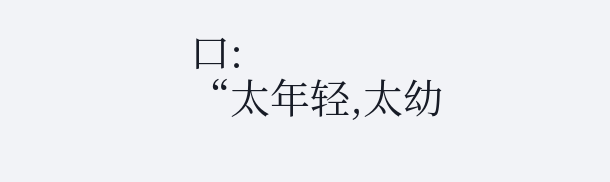口:
“太年轻,太幼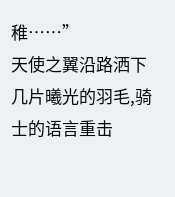稚……”
天使之翼沿路洒下几片曦光的羽毛,骑士的语言重击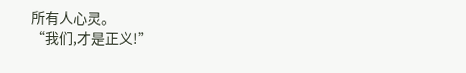所有人心灵。
“我们,才是正义!”